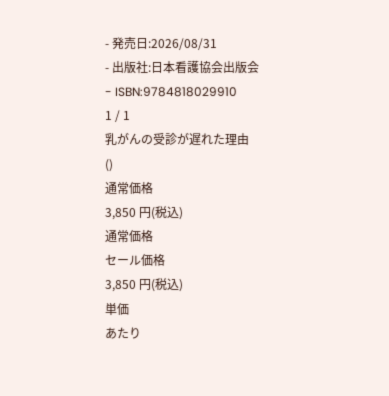- 発売日:2026/08/31
- 出版社:日本看護協会出版会
- ISBN:9784818029910
1 / 1
乳がんの受診が遅れた理由
()
通常価格
3,850 円(税込)
通常価格
セール価格
3,850 円(税込)
単価
あたり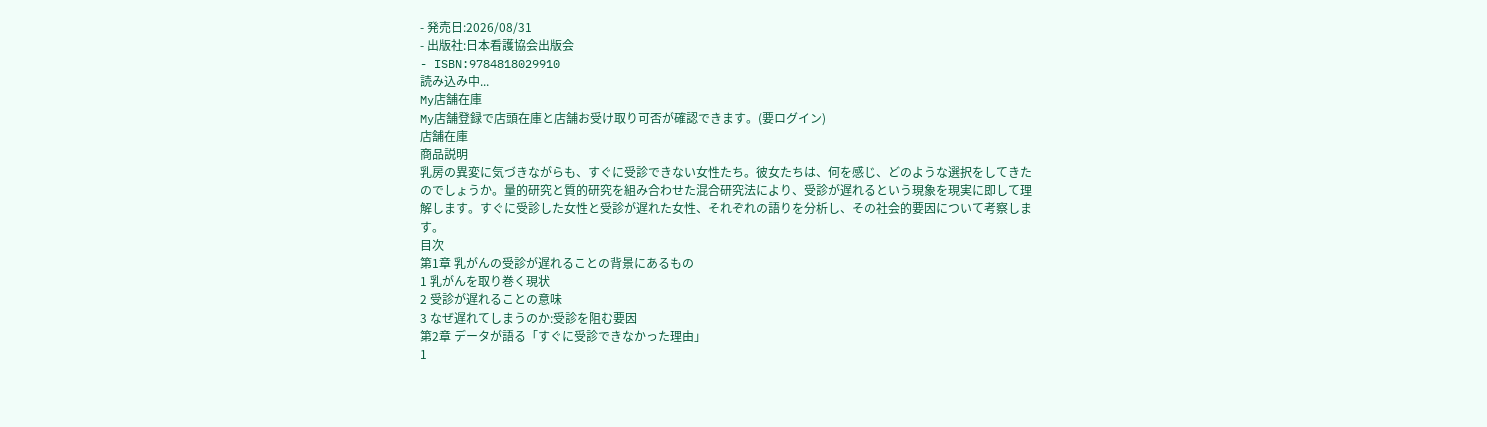- 発売日:2026/08/31
- 出版社:日本看護協会出版会
- ISBN:9784818029910
読み込み中...
My店舗在庫
My店舗登録で店頭在庫と店舗お受け取り可否が確認できます。(要ログイン)
店舗在庫
商品説明
乳房の異変に気づきながらも、すぐに受診できない女性たち。彼女たちは、何を感じ、どのような選択をしてきたのでしょうか。量的研究と質的研究を組み合わせた混合研究法により、受診が遅れるという現象を現実に即して理解します。すぐに受診した女性と受診が遅れた女性、それぞれの語りを分析し、その社会的要因について考察します。
目次
第1章 乳がんの受診が遅れることの背景にあるもの
1 乳がんを取り巻く現状
2 受診が遅れることの意味
3 なぜ遅れてしまうのか:受診を阻む要因
第2章 データが語る「すぐに受診できなかった理由」
1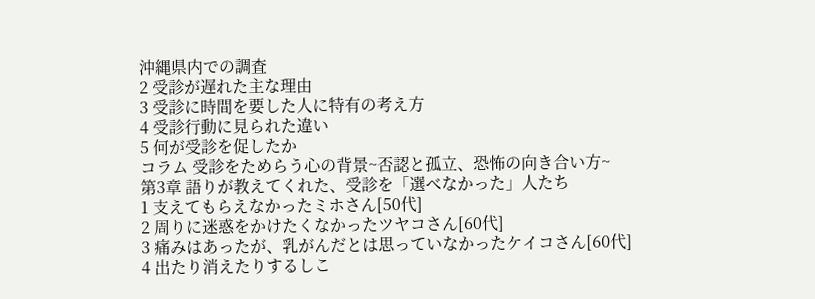沖縄県内での調査
2 受診が遅れた主な理由
3 受診に時間を要した人に特有の考え方
4 受診行動に見られた違い
5 何が受診を促したか
コラム 受診をためらう心の背景~否認と孤立、恐怖の向き合い方~
第3章 語りが教えてくれた、受診を「選べなかった」人たち
1 支えてもらえなかったミホさん[50代]
2 周りに迷惑をかけたくなかったツヤコさん[60代]
3 痛みはあったが、乳がんだとは思っていなかったケイコさん[60代]
4 出たり消えたりするしこ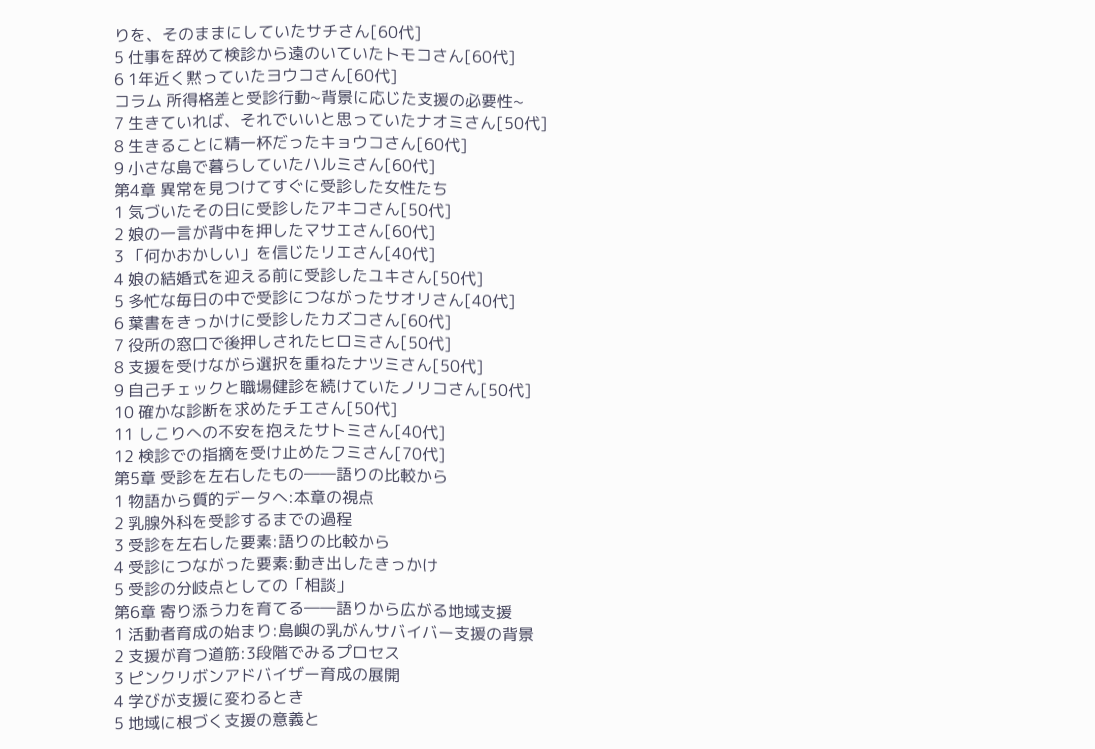りを、そのままにしていたサチさん[60代]
5 仕事を辞めて検診から遠のいていたトモコさん[60代]
6 1年近く黙っていたヨウコさん[60代]
コラム 所得格差と受診行動~背景に応じた支援の必要性~
7 生きていれば、それでいいと思っていたナオミさん[50代]
8 生きることに精一杯だったキョウコさん[60代]
9 小さな島で暮らしていたハルミさん[60代]
第4章 異常を見つけてすぐに受診した女性たち
1 気づいたその日に受診したアキコさん[50代]
2 娘の一言が背中を押したマサエさん[60代]
3 「何かおかしい」を信じたリエさん[40代]
4 娘の結婚式を迎える前に受診したユキさん[50代]
5 多忙な毎日の中で受診につながったサオリさん[40代]
6 葉書をきっかけに受診したカズコさん[60代]
7 役所の窓口で後押しされたヒロミさん[50代]
8 支援を受けながら選択を重ねたナツミさん[50代]
9 自己チェックと職場健診を続けていたノリコさん[50代]
10 確かな診断を求めたチエさん[50代]
11 しこりへの不安を抱えたサトミさん[40代]
12 検診での指摘を受け止めたフミさん[70代]
第5章 受診を左右したもの――語りの比較から
1 物語から質的データへ:本章の視点
2 乳腺外科を受診するまでの過程
3 受診を左右した要素:語りの比較から
4 受診につながった要素:動き出したきっかけ
5 受診の分岐点としての「相談」
第6章 寄り添う力を育てる――語りから広がる地域支援
1 活動者育成の始まり:島嶼の乳がんサバイバー支援の背景
2 支援が育つ道筋:3段階でみるプロセス
3 ピンクリボンアドバイザー育成の展開
4 学びが支援に変わるとき
5 地域に根づく支援の意義と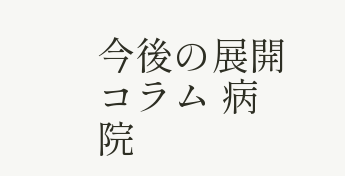今後の展開
コラム 病院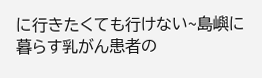に行きたくても行けない~島嶼に暮らす乳がん患者の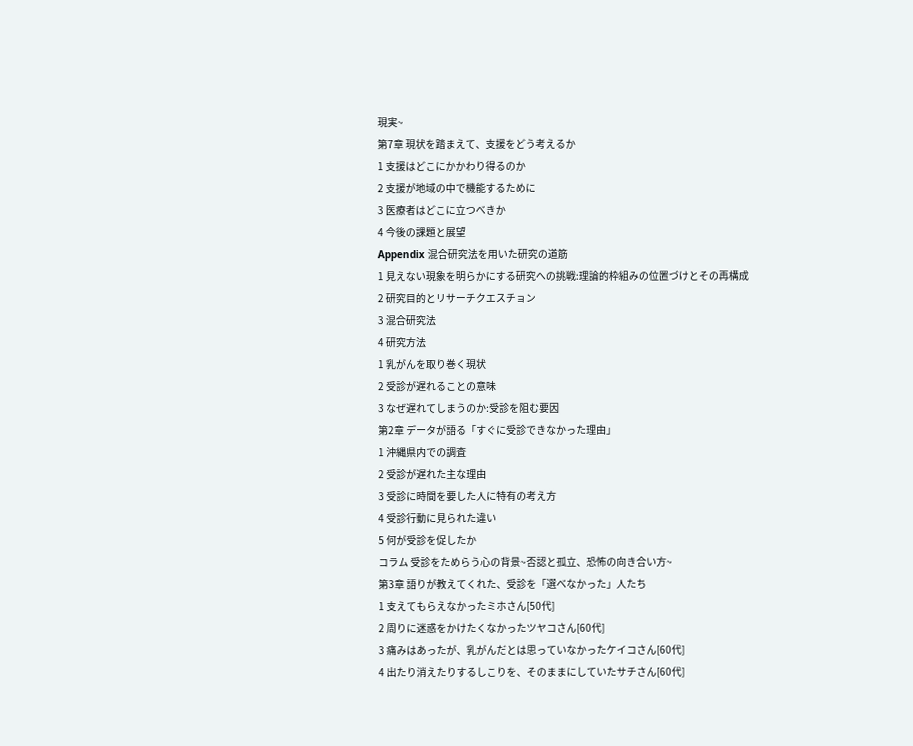現実~
第7章 現状を踏まえて、支援をどう考えるか
1 支援はどこにかかわり得るのか
2 支援が地域の中で機能するために
3 医療者はどこに立つべきか
4 今後の課題と展望
Appendix 混合研究法を用いた研究の道筋
1 見えない現象を明らかにする研究への挑戦:理論的枠組みの位置づけとその再構成
2 研究目的とリサーチクエスチョン
3 混合研究法
4 研究方法
1 乳がんを取り巻く現状
2 受診が遅れることの意味
3 なぜ遅れてしまうのか:受診を阻む要因
第2章 データが語る「すぐに受診できなかった理由」
1 沖縄県内での調査
2 受診が遅れた主な理由
3 受診に時間を要した人に特有の考え方
4 受診行動に見られた違い
5 何が受診を促したか
コラム 受診をためらう心の背景~否認と孤立、恐怖の向き合い方~
第3章 語りが教えてくれた、受診を「選べなかった」人たち
1 支えてもらえなかったミホさん[50代]
2 周りに迷惑をかけたくなかったツヤコさん[60代]
3 痛みはあったが、乳がんだとは思っていなかったケイコさん[60代]
4 出たり消えたりするしこりを、そのままにしていたサチさん[60代]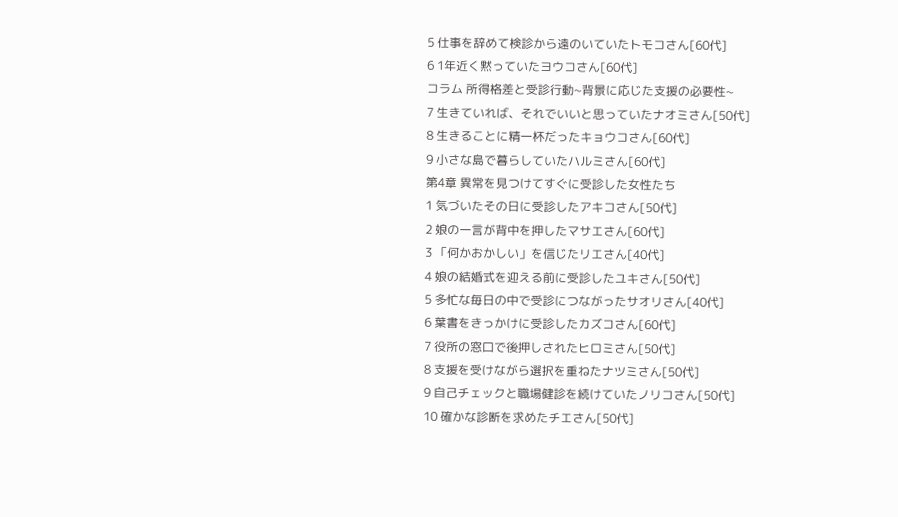5 仕事を辞めて検診から遠のいていたトモコさん[60代]
6 1年近く黙っていたヨウコさん[60代]
コラム 所得格差と受診行動~背景に応じた支援の必要性~
7 生きていれば、それでいいと思っていたナオミさん[50代]
8 生きることに精一杯だったキョウコさん[60代]
9 小さな島で暮らしていたハルミさん[60代]
第4章 異常を見つけてすぐに受診した女性たち
1 気づいたその日に受診したアキコさん[50代]
2 娘の一言が背中を押したマサエさん[60代]
3 「何かおかしい」を信じたリエさん[40代]
4 娘の結婚式を迎える前に受診したユキさん[50代]
5 多忙な毎日の中で受診につながったサオリさん[40代]
6 葉書をきっかけに受診したカズコさん[60代]
7 役所の窓口で後押しされたヒロミさん[50代]
8 支援を受けながら選択を重ねたナツミさん[50代]
9 自己チェックと職場健診を続けていたノリコさん[50代]
10 確かな診断を求めたチエさん[50代]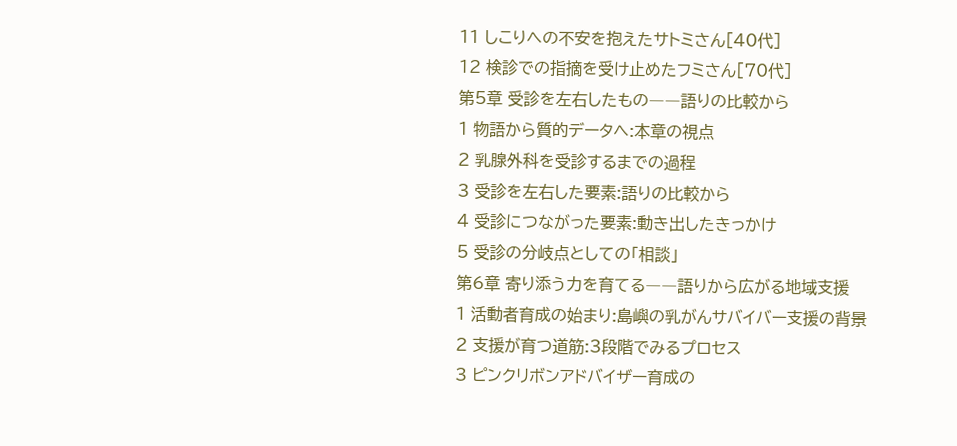11 しこりへの不安を抱えたサトミさん[40代]
12 検診での指摘を受け止めたフミさん[70代]
第5章 受診を左右したもの――語りの比較から
1 物語から質的データへ:本章の視点
2 乳腺外科を受診するまでの過程
3 受診を左右した要素:語りの比較から
4 受診につながった要素:動き出したきっかけ
5 受診の分岐点としての「相談」
第6章 寄り添う力を育てる――語りから広がる地域支援
1 活動者育成の始まり:島嶼の乳がんサバイバー支援の背景
2 支援が育つ道筋:3段階でみるプロセス
3 ピンクリボンアドバイザー育成の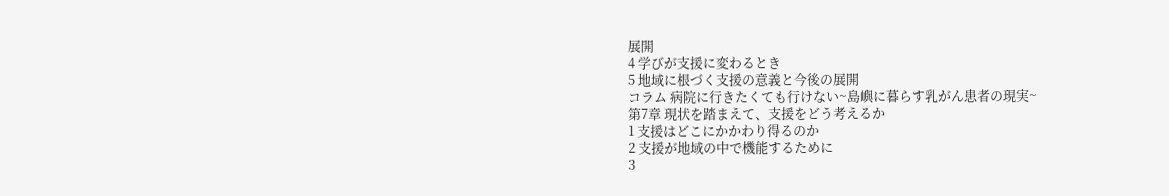展開
4 学びが支援に変わるとき
5 地域に根づく支援の意義と今後の展開
コラム 病院に行きたくても行けない~島嶼に暮らす乳がん患者の現実~
第7章 現状を踏まえて、支援をどう考えるか
1 支援はどこにかかわり得るのか
2 支援が地域の中で機能するために
3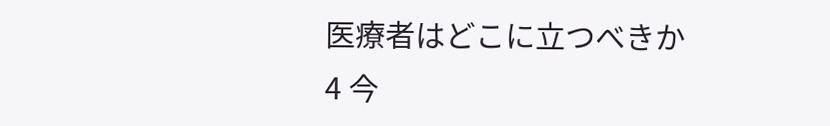医療者はどこに立つべきか
4 今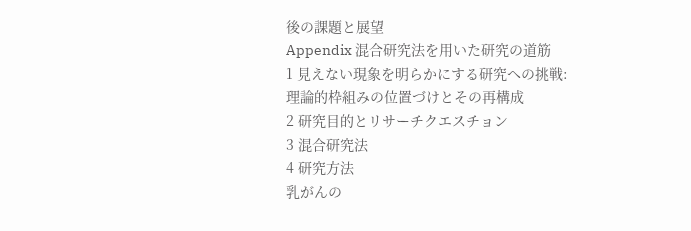後の課題と展望
Appendix 混合研究法を用いた研究の道筋
1 見えない現象を明らかにする研究への挑戦:理論的枠組みの位置づけとその再構成
2 研究目的とリサーチクエスチョン
3 混合研究法
4 研究方法
乳がんの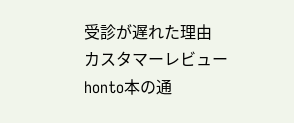受診が遅れた理由
カスタマーレビュー
honto本の通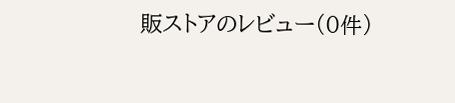販ストアのレビュー(0件)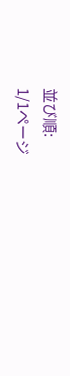並び順:
1/1ページ